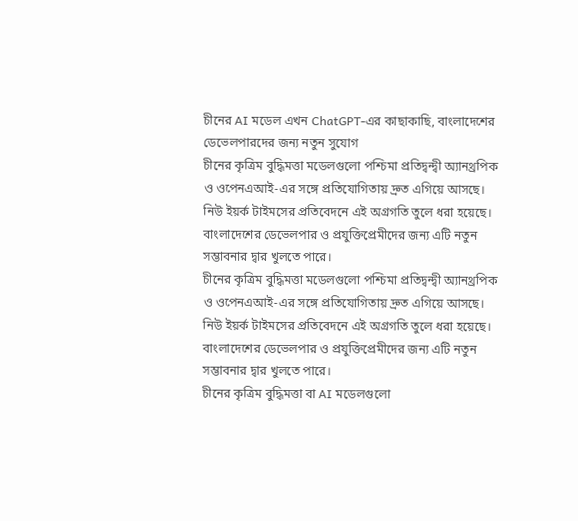চীনের AI মডেল এখন ChatGPT-এর কাছাকাছি, বাংলাদেশের ডেভেলপারদের জন্য নতুন সুযোগ
চীনের কৃত্রিম বুদ্ধিমত্তা মডেলগুলো পশ্চিমা প্রতিদ্বন্দ্বী অ্যানথ্রপিক ও ওপেনএআই-এর সঙ্গে প্রতিযোগিতায় দ্রুত এগিয়ে আসছে। নিউ ইয়র্ক টাইমসের প্রতিবেদনে এই অগ্রগতি তুলে ধরা হয়েছে। বাংলাদেশের ডেভেলপার ও প্রযুক্তিপ্রেমীদের জন্য এটি নতুন সম্ভাবনার দ্বার খুলতে পারে।
চীনের কৃত্রিম বুদ্ধিমত্তা মডেলগুলো পশ্চিমা প্রতিদ্বন্দ্বী অ্যানথ্রপিক ও ওপেনএআই-এর সঙ্গে প্রতিযোগিতায় দ্রুত এগিয়ে আসছে। নিউ ইয়র্ক টাইমসের প্রতিবেদনে এই অগ্রগতি তুলে ধরা হয়েছে। বাংলাদেশের ডেভেলপার ও প্রযুক্তিপ্রেমীদের জন্য এটি নতুন সম্ভাবনার দ্বার খুলতে পারে।
চীনের কৃত্রিম বুদ্ধিমত্তা বা AI মডেলগুলো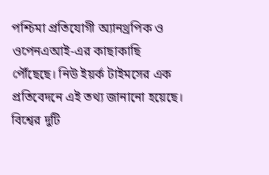পশ্চিমা প্রতিযোগী অ্যানথ্রপিক ও ওপেনএআই-এর কাছাকাছি পৌঁছেছে। নিউ ইয়র্ক টাইমসের এক প্রতিবেদনে এই তথ্য জানানো হয়েছে। বিশ্বের দুটি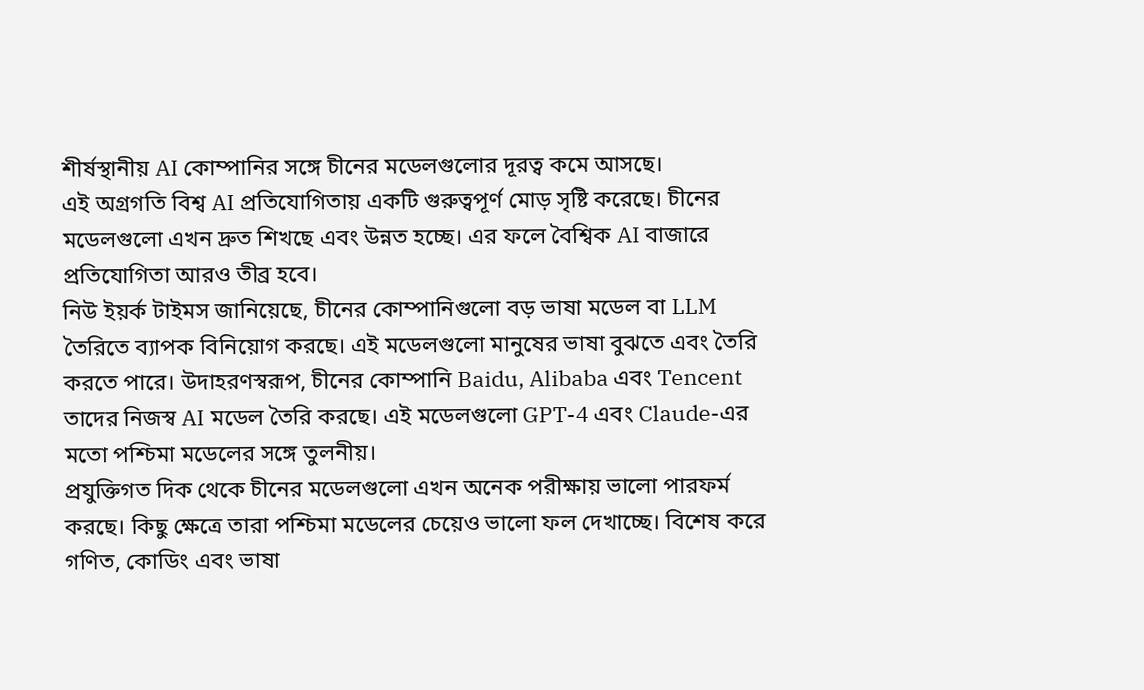শীর্ষস্থানীয় AI কোম্পানির সঙ্গে চীনের মডেলগুলোর দূরত্ব কমে আসছে।
এই অগ্রগতি বিশ্ব AI প্রতিযোগিতায় একটি গুরুত্বপূর্ণ মোড় সৃষ্টি করেছে। চীনের মডেলগুলো এখন দ্রুত শিখছে এবং উন্নত হচ্ছে। এর ফলে বৈশ্বিক AI বাজারে প্রতিযোগিতা আরও তীব্র হবে।
নিউ ইয়র্ক টাইমস জানিয়েছে, চীনের কোম্পানিগুলো বড় ভাষা মডেল বা LLM তৈরিতে ব্যাপক বিনিয়োগ করছে। এই মডেলগুলো মানুষের ভাষা বুঝতে এবং তৈরি করতে পারে। উদাহরণস্বরূপ, চীনের কোম্পানি Baidu, Alibaba এবং Tencent তাদের নিজস্ব AI মডেল তৈরি করছে। এই মডেলগুলো GPT-4 এবং Claude-এর মতো পশ্চিমা মডেলের সঙ্গে তুলনীয়।
প্রযুক্তিগত দিক থেকে চীনের মডেলগুলো এখন অনেক পরীক্ষায় ভালো পারফর্ম করছে। কিছু ক্ষেত্রে তারা পশ্চিমা মডেলের চেয়েও ভালো ফল দেখাচ্ছে। বিশেষ করে গণিত, কোডিং এবং ভাষা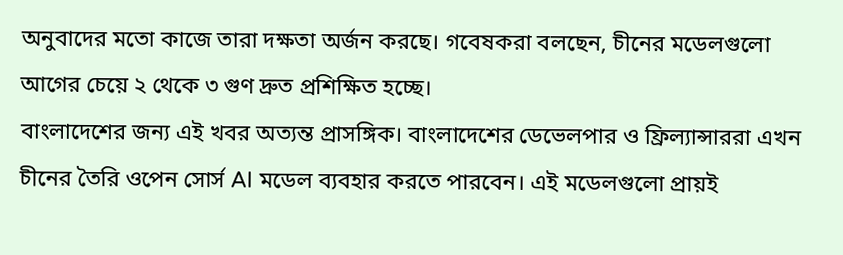অনুবাদের মতো কাজে তারা দক্ষতা অর্জন করছে। গবেষকরা বলছেন, চীনের মডেলগুলো আগের চেয়ে ২ থেকে ৩ গুণ দ্রুত প্রশিক্ষিত হচ্ছে।
বাংলাদেশের জন্য এই খবর অত্যন্ত প্রাসঙ্গিক। বাংলাদেশের ডেভেলপার ও ফ্রিল্যান্সাররা এখন চীনের তৈরি ওপেন সোর্স AI মডেল ব্যবহার করতে পারবেন। এই মডেলগুলো প্রায়ই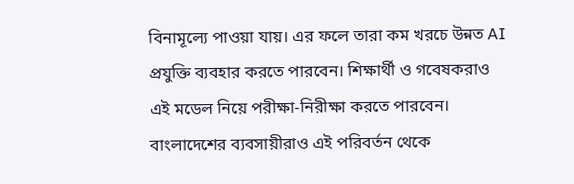বিনামূল্যে পাওয়া যায়। এর ফলে তারা কম খরচে উন্নত AI প্রযুক্তি ব্যবহার করতে পারবেন। শিক্ষার্থী ও গবেষকরাও এই মডেল নিয়ে পরীক্ষা-নিরীক্ষা করতে পারবেন।
বাংলাদেশের ব্যবসায়ীরাও এই পরিবর্তন থেকে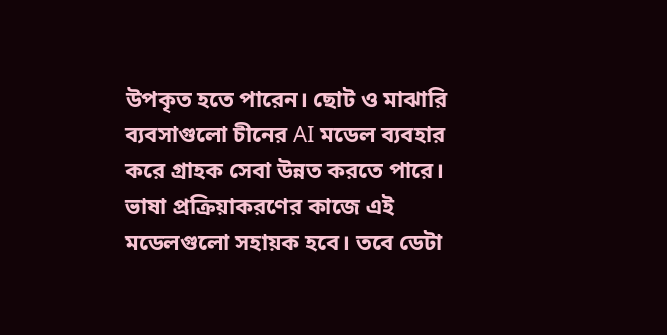উপকৃত হতে পারেন। ছোট ও মাঝারি ব্যবসাগুলো চীনের AI মডেল ব্যবহার করে গ্রাহক সেবা উন্নত করতে পারে। ভাষা প্রক্রিয়াকরণের কাজে এই মডেলগুলো সহায়ক হবে। তবে ডেটা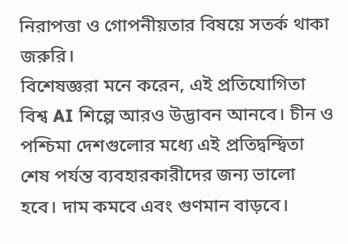নিরাপত্তা ও গোপনীয়তার বিষয়ে সতর্ক থাকা জরুরি।
বিশেষজ্ঞরা মনে করেন, এই প্রতিযোগিতা বিশ্ব AI শিল্পে আরও উদ্ভাবন আনবে। চীন ও পশ্চিমা দেশগুলোর মধ্যে এই প্রতিদ্বন্দ্বিতা শেষ পর্যন্ত ব্যবহারকারীদের জন্য ভালো হবে। দাম কমবে এবং গুণমান বাড়বে।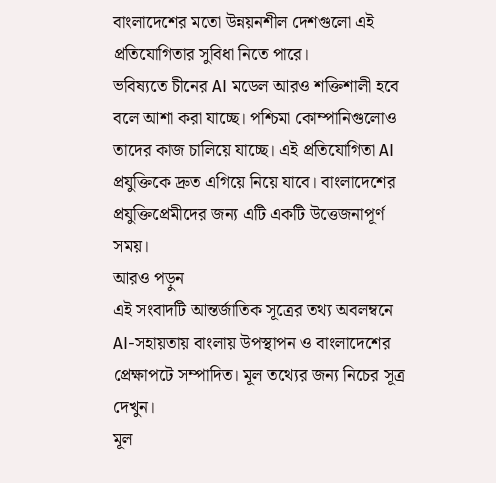বাংলাদেশের মতো উন্নয়নশীল দেশগুলো এই প্রতিযোগিতার সুবিধা নিতে পারে।
ভবিষ্যতে চীনের AI মডেল আরও শক্তিশালী হবে বলে আশা করা যাচ্ছে। পশ্চিমা কোম্পানিগুলোও তাদের কাজ চালিয়ে যাচ্ছে। এই প্রতিযোগিতা AI প্রযুক্তিকে দ্রুত এগিয়ে নিয়ে যাবে। বাংলাদেশের প্রযুক্তিপ্রেমীদের জন্য এটি একটি উত্তেজনাপূর্ণ সময়।
আরও পড়ুন
এই সংবাদটি আন্তর্জাতিক সূত্রের তথ্য অবলম্বনে AI-সহায়তায় বাংলায় উপস্থাপন ও বাংলাদেশের প্রেক্ষাপটে সম্পাদিত। মূল তথ্যের জন্য নিচের সূত্র দেখুন।
মূল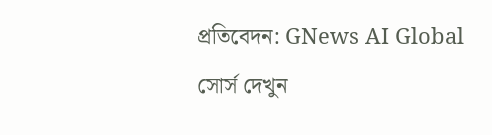প্রতিবেদন: GNews AI Global
সোর্স দেখুন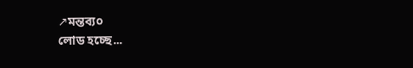↗মন্তব্য০
লোড হচ্ছে...